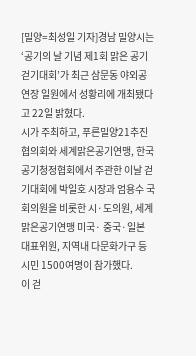[밀양=최성일 기자]경남 밀양시는 ‘공기의 날 기념 제1회 맑은 공기 걷기대회’가 최근 삼문동 야외공연장 일원에서 성황리에 개최됐다고 22일 밝혔다.
시가 주최하고, 푸른밀양21추진협의회와 세계맑은공기연맹, 한국공기청정협회에서 주관한 이날 걷기대회에 박일호 시장과 엄용수 국회의원을 비롯한 시·도의원, 세계맑은공기연맹 미국· 중국·일본 대표위원, 지역내 다문화가구 등 시민 1500여명이 참가했다.
이 걷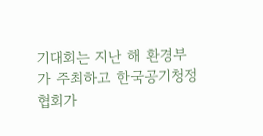기대회는 지난 해 환경부가 주최하고 한국공기청정협회가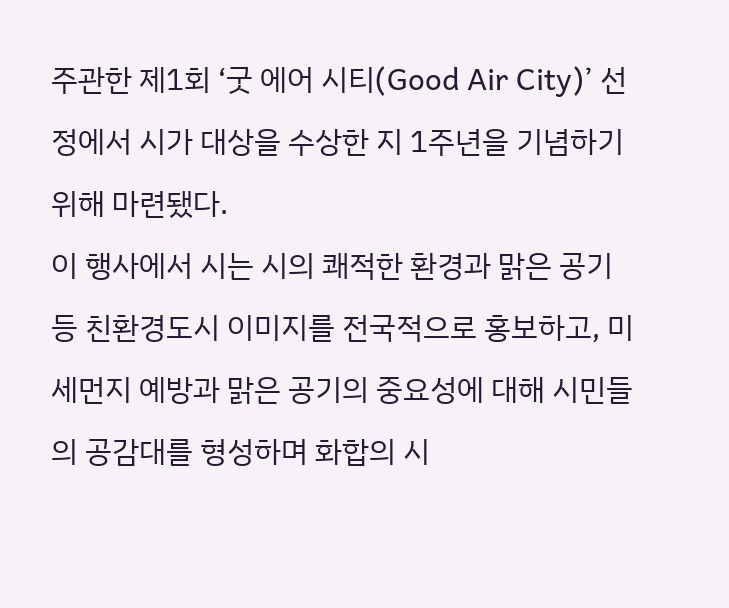주관한 제1회 ‘굿 에어 시티(Good Air City)’ 선정에서 시가 대상을 수상한 지 1주년을 기념하기 위해 마련됐다.
이 행사에서 시는 시의 쾌적한 환경과 맑은 공기 등 친환경도시 이미지를 전국적으로 홍보하고, 미세먼지 예방과 맑은 공기의 중요성에 대해 시민들의 공감대를 형성하며 화합의 시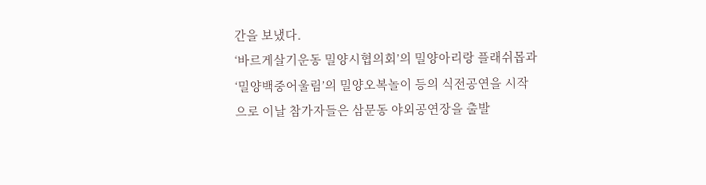간을 보냈다.
‘바르게살기운동 밀양시협의회’의 밀양아리랑 플래쉬몹과 ‘밀양백중어울림’의 밀양오복놀이 등의 식전공연을 시작으로 이날 참가자들은 삼문동 야외공연장을 출발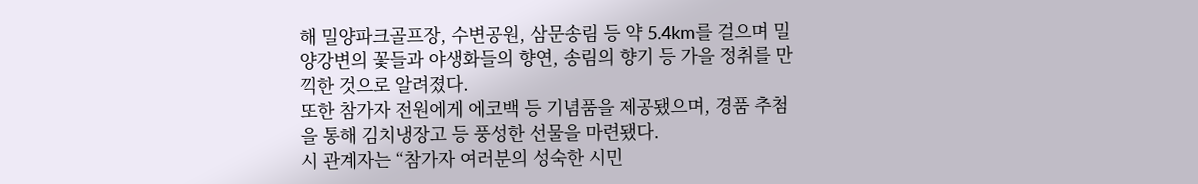해 밀양파크골프장, 수변공원, 삼문송림 등 약 5.4km를 걸으며 밀양강변의 꽃들과 야생화들의 향연, 송림의 향기 등 가을 정취를 만끽한 것으로 알려졌다.
또한 참가자 전원에게 에코백 등 기념품을 제공됐으며, 경품 추첨을 통해 김치냉장고 등 풍성한 선물을 마련됐다.
시 관계자는 “참가자 여러분의 성숙한 시민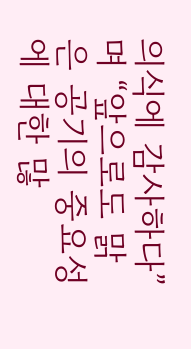의식에 감사하다”며 “앞으로도 맑은 공기의 중요성에 대한 많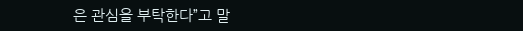은 관심을 부탁한다”고 말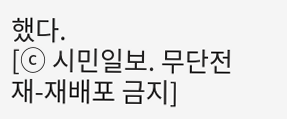했다.
[ⓒ 시민일보. 무단전재-재배포 금지]